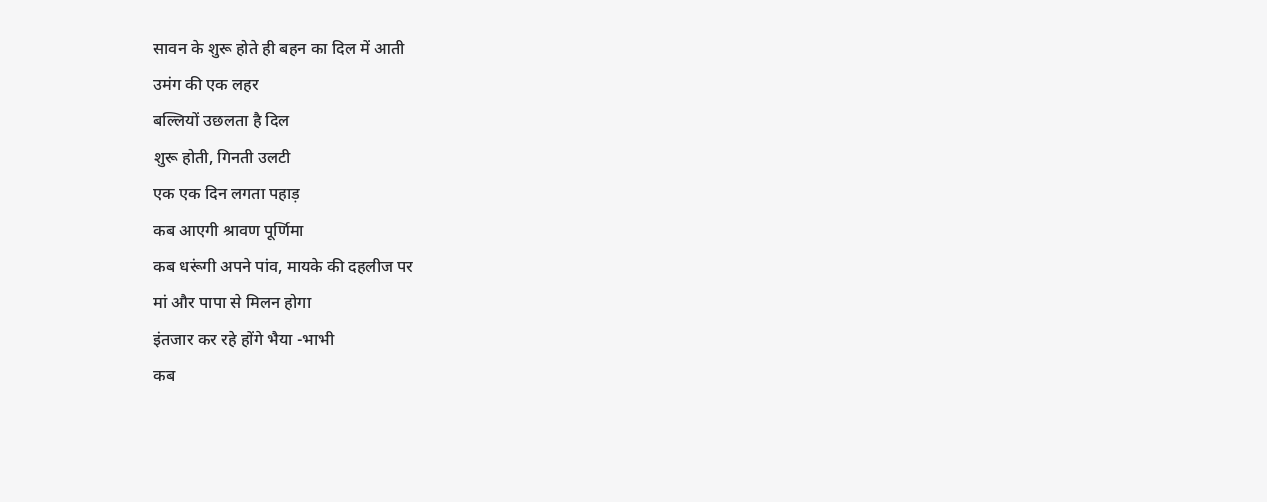सावन के शुरू होते ही बहन का दिल में आती
उमंग की एक लहर
बल्लियों उछलता है दिल
शुरू होती, गिनती उलटी
एक एक दिन लगता पहाड़
कब आएगी श्रावण पूर्णिमा
कब धरूंगी अपने पांव, मायके की दहलीज पर
मां और पापा से मिलन होगा
इंतजार कर रहे होंगे भैया -भाभी
कब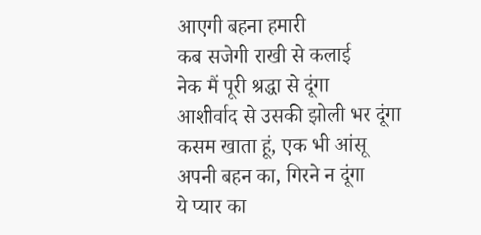आएगी बहना हमारी
कब सजेगी राखी से कलाई
नेक मैं पूरी श्रद्धा से दूंगा
आशीर्वाद से उसकी झोली भर दूंगा
कसम खाता हूं, एक भी आंसू
अपनी बहन का, गिरने न दूंगा
ये प्यार का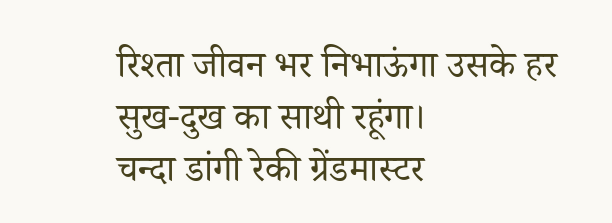रिश्ता जीवन भर निभाऊंगा उसके हर सुख-दुख का साथी रहूंगा।
चन्दा डांगी रेकी ग्रेंडमास्टर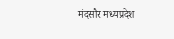मंदसौर मध्यप्रदेश